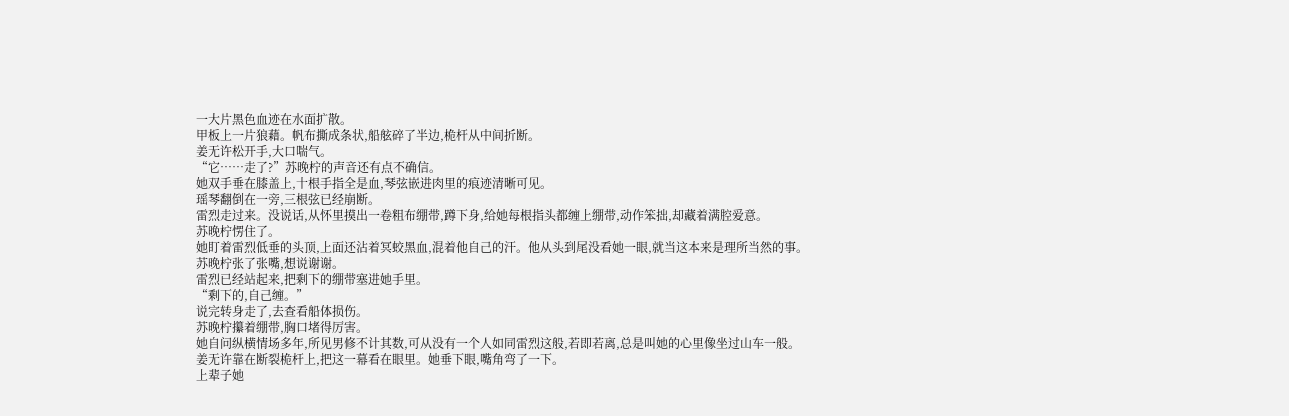一大片黑色血迹在水面扩散。
甲板上一片狼藉。帆布撕成条状,船舷碎了半边,桅杆从中间折断。
姜无许松开手,大口喘气。
“它……走了?”苏晚柠的声音还有点不确信。
她双手垂在膝盖上,十根手指全是血,琴弦嵌进肉里的痕迹清晰可见。
瑶琴翻倒在一旁,三根弦已经崩断。
雷烈走过来。没说话,从怀里摸出一卷粗布绷带,蹲下身,给她每根指头都缠上绷带,动作笨拙,却藏着满腔爱意。
苏晚柠愣住了。
她盯着雷烈低垂的头顶,上面还沾着冥蛟黑血,混着他自己的汗。他从头到尾没看她一眼,就当这本来是理所当然的事。
苏晚柠张了张嘴,想说谢谢。
雷烈已经站起来,把剩下的绷带塞进她手里。
“剩下的,自己缠。”
说完转身走了,去查看船体损伤。
苏晚柠攥着绷带,胸口堵得厉害。
她自问纵横情场多年,所见男修不计其数,可从没有一个人如同雷烈这般,若即若离,总是叫她的心里像坐过山车一般。
姜无许靠在断裂桅杆上,把这一幕看在眼里。她垂下眼,嘴角弯了一下。
上辈子她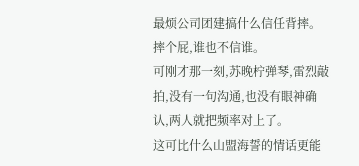最烦公司团建搞什么信任背摔。摔个屁,谁也不信谁。
可刚才那一刻,苏晚柠弹琴,雷烈敲拍,没有一句沟通,也没有眼神确认,两人就把频率对上了。
这可比什么山盟海誓的情话更能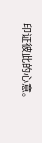印证彼此的心意。